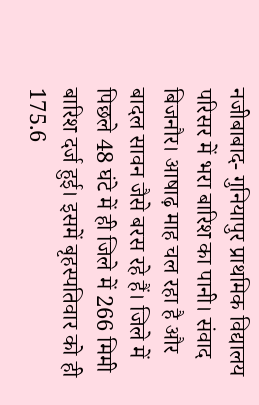नजीबाबाद- गुनियापुर प्राथमिक विद्यालय परिसर में भरा बारिश का पानी। संवाद
बिजनौर। आषाढ़ माह चल रहा है और बादल सावन जैसे बरस रहे हैं। जिले में पिछले 48 घंटे में ही जिले में 266 मिमी बारिश दर्ज हुई। इसमें बृहस्पतिवार को ही 175.6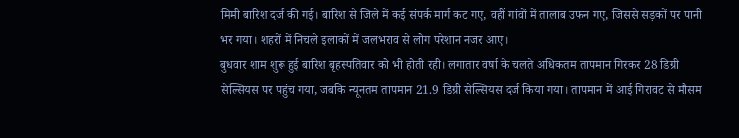मिमी बारिश दर्ज की गई। बारिश से जिले में कई संपर्क मार्ग कट गए, वहीं गांवों में तालाब उफन गए, जिससे सड़कों पर पानी भर गया। शहरों में निचले इलाकों में जलभराव से लोग परेशान नजर आए।
बुधवार शाम शुरू हुई बारिश बृहस्पतिवार को भी होती रही। लगातार वर्षा के चलते अधिकतम तापमान गिरकर 28 डिग्री सेल्सियस पर पहुंच गया, जबकि न्यूनतम तापमान 21.9 डिग्री सेल्सियस दर्ज किया गया। तापमान में आई गिरावट से मौसम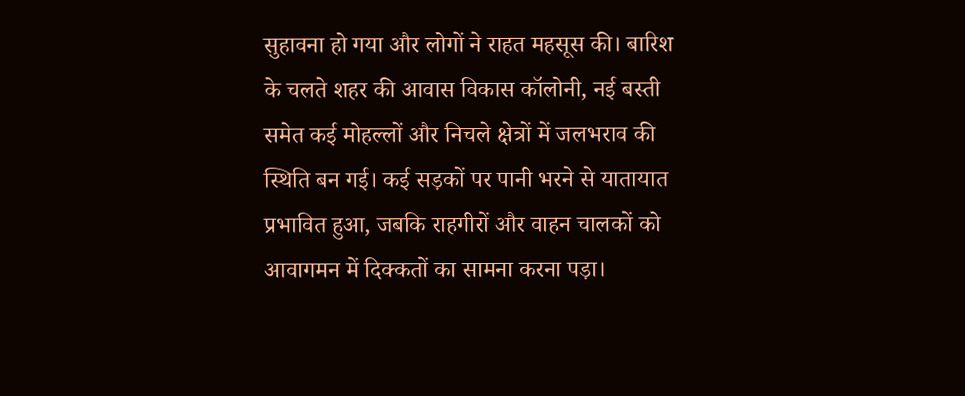सुहावना हो गया और लोगों ने राहत महसूस की। बारिश के चलते शहर की आवास विकास कॉलोनी, नई बस्ती समेत कई मोहल्लों और निचले क्षेत्रों में जलभराव की स्थिति बन गई। कई सड़कों पर पानी भरने से यातायात प्रभावित हुआ, जबकि राहगीरों और वाहन चालकों को आवागमन में दिक्कतों का सामना करना पड़ा।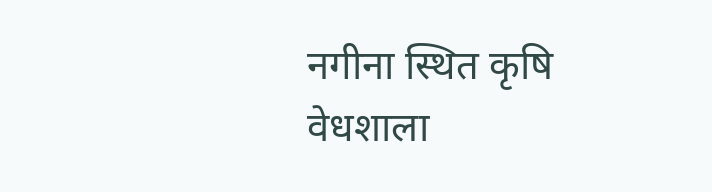नगीना स्थित कृषि वेधशाला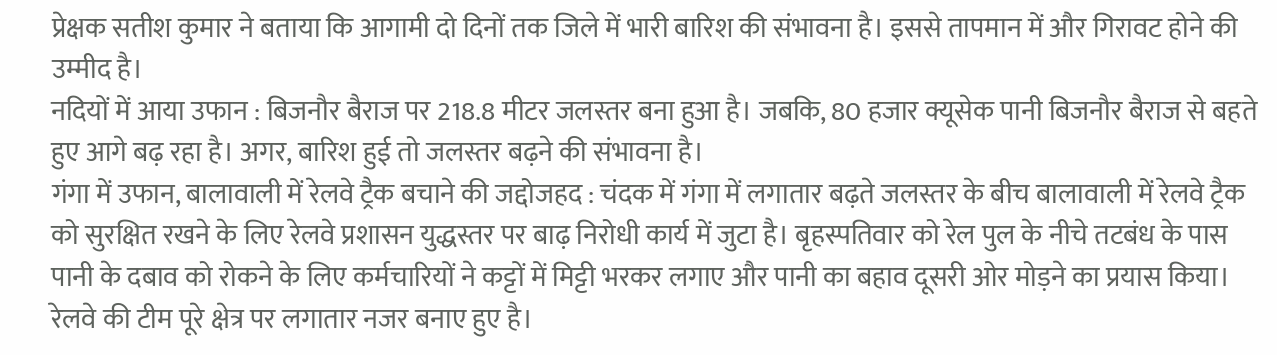प्रेक्षक सतीश कुमार ने बताया कि आगामी दो दिनों तक जिले में भारी बारिश की संभावना है। इससे तापमान में और गिरावट होने की उम्मीद है।
नदियों में आया उफान : बिजनौर बैराज पर 218.8 मीटर जलस्तर बना हुआ है। जबकि, 80 हजार क्यूसेक पानी बिजनौर बैराज से बहते हुए आगे बढ़ रहा है। अगर, बारिश हुई तो जलस्तर बढ़ने की संभावना है।
गंगा में उफान, बालावाली में रेलवे ट्रैक बचाने की जद्दोजहद : चंदक में गंगा में लगातार बढ़ते जलस्तर के बीच बालावाली में रेलवे ट्रैक को सुरक्षित रखने के लिए रेलवे प्रशासन युद्धस्तर पर बाढ़ निरोधी कार्य में जुटा है। बृहस्पतिवार को रेल पुल के नीचे तटबंध के पास पानी के दबाव को रोकने के लिए कर्मचारियों ने कट्टों में मिट्टी भरकर लगाए और पानी का बहाव दूसरी ओर मोड़ने का प्रयास किया। रेलवे की टीम पूरे क्षेत्र पर लगातार नजर बनाए हुए है।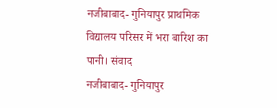नजीबाबाद- गुनियापुर प्राथमिक विद्यालय परिसर में भरा बारिश का पानी। संवाद
नजीबाबाद- गुनियापुर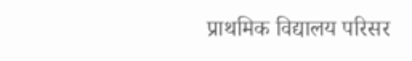प्राथमिक विद्यालय परिसर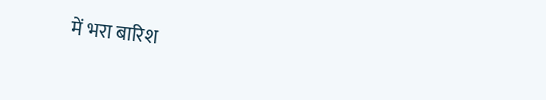में भरा बारिश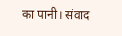का पानी। संवाद